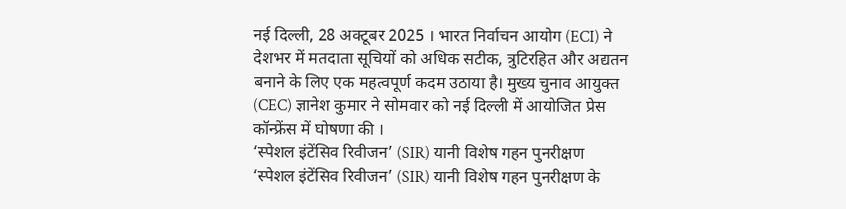नई दिल्ली, 28 अक्टूबर 2025 । भारत निर्वाचन आयोग (ECI) ने देशभर में मतदाता सूचियों को अधिक सटीक, त्रुटिरहित और अद्यतन बनाने के लिए एक महत्वपूर्ण कदम उठाया है। मुख्य चुनाव आयुक्त (CEC) ज्ञानेश कुमार ने सोमवार को नई दिल्ली में आयोजित प्रेस कॉन्फ्रेंस में घोषणा की ।
‘स्पेशल इंटेंसिव रिवीजन’ (SIR) यानी विशेष गहन पुनरीक्षण
‘स्पेशल इंटेंसिव रिवीजन’ (SIR) यानी विशेष गहन पुनरीक्षण के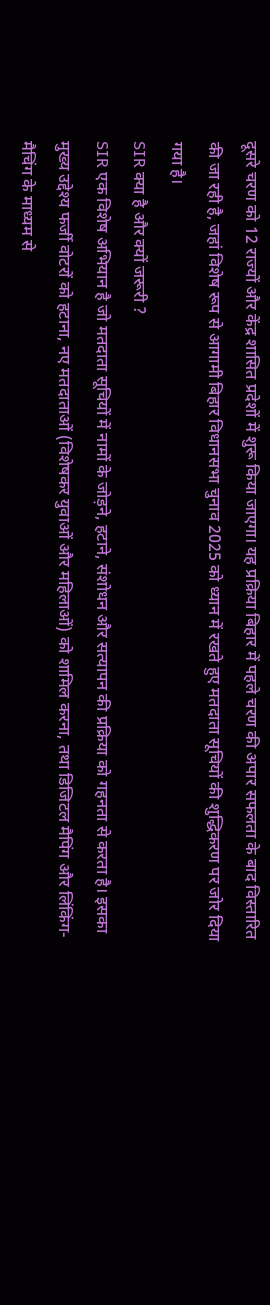दूसरे चरण को 12 राज्यों और केंद्र शासित प्रदेशों में शुरू किया जाएगा। यह प्रक्रिया बिहार में पहले चरण की अपार सफलता के बाद विस्तारित की जा रही है, जहां विशेष रूप से आगामी बिहार विधानसभा चुनाव 2025 को ध्यान में रखते हुए मतदाता सूचियों की शुद्धिकरण पर जोर दिया गया है।
SIR क्या है और क्यों जरूरी ?
SIR एक विशेष अभियान है जो मतदाता सूचियों में नामों के जोड़ने, हटाने, संशोधन और सत्यापन की प्रक्रिया को गहनता से करता है। इसका मुख्य उद्देश्य फर्जी वोटरों को हटाना, नए मतदाताओं (विशेषकर युवाओं और महिलाओं) को शामिल करना, तथा डिजिटल मैपिंग और लिंकिंग-मैचिंग के माध्यम से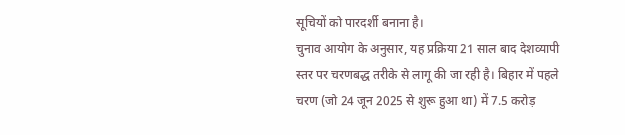सूचियों को पारदर्शी बनाना है।
चुनाव आयोग के अनुसार, यह प्रक्रिया 21 साल बाद देशव्यापी स्तर पर चरणबद्ध तरीके से लागू की जा रही है। बिहार में पहले चरण (जो 24 जून 2025 से शुरू हुआ था) में 7.5 करोड़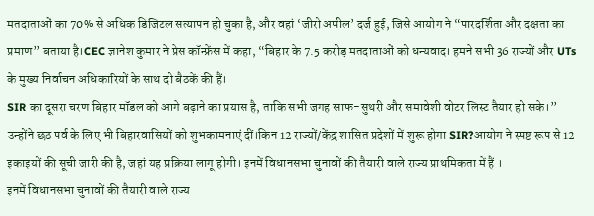मतदाताओं का 70% से अधिक डिजिटल सत्यापन हो चुका है, और वहां ‘जीरो अपील’ दर्ज हुई, जिसे आयोग ने “पारदर्शिता और दक्षता का प्रमाण” बताया है।CEC ज्ञानेश कुमार ने प्रेस कॉन्फ्रेंस में कहा, “बिहार के 7.5 करोड़ मतदाताओं को धन्यवाद। हमने सभी 36 राज्यों और UTs के मुख्य निर्वाचन अधिकारियों के साथ दो बैठकें की हैं।
SIR का दूसरा चरण बिहार मॉडल को आगे बढ़ाने का प्रयास है, ताकि सभी जगह साफ-सुथरी और समावेशी वोटर लिस्ट तैयार हो सके।” उन्होंने छठ पर्व के लिए भी बिहारवासियों को शुभकामनाएं दीं।किन 12 राज्यों/केंद्र शासित प्रदेशों में शुरू होगा SIR?आयोग ने स्पष्ट रूप से 12 इकाइयों की सूची जारी की है, जहां यह प्रक्रिया लागू होगी। इनमें विधानसभा चुनावों की तैयारी वाले राज्य प्राथमिकता में हैं ।
इनमें विधानसभा चुनावों की तैयारी वाले राज्य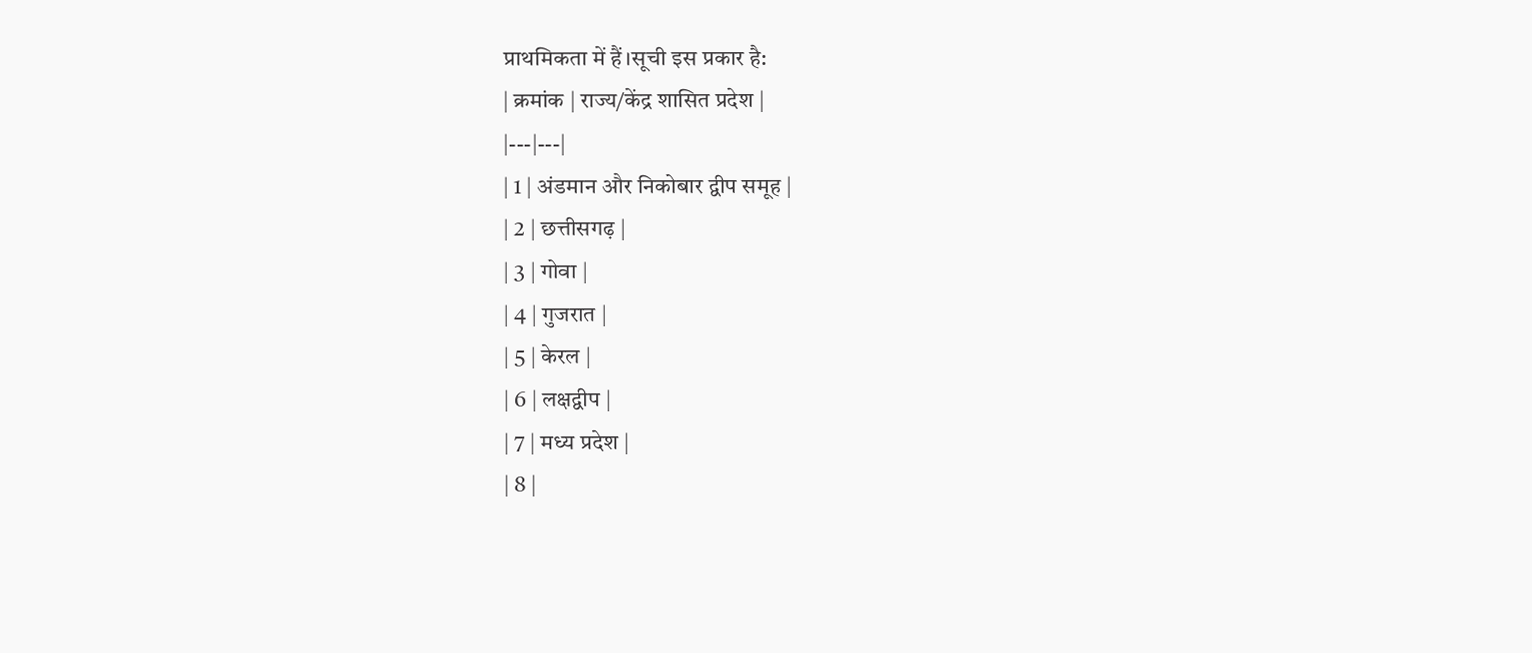प्राथमिकता में हैं।सूची इस प्रकार है:
| क्रमांक | राज्य/केंद्र शासित प्रदेश |
|---|---|
| 1 | अंडमान और निकोबार द्वीप समूह |
| 2 | छत्तीसगढ़ |
| 3 | गोवा |
| 4 | गुजरात |
| 5 | केरल |
| 6 | लक्षद्वीप |
| 7 | मध्य प्रदेश |
| 8 |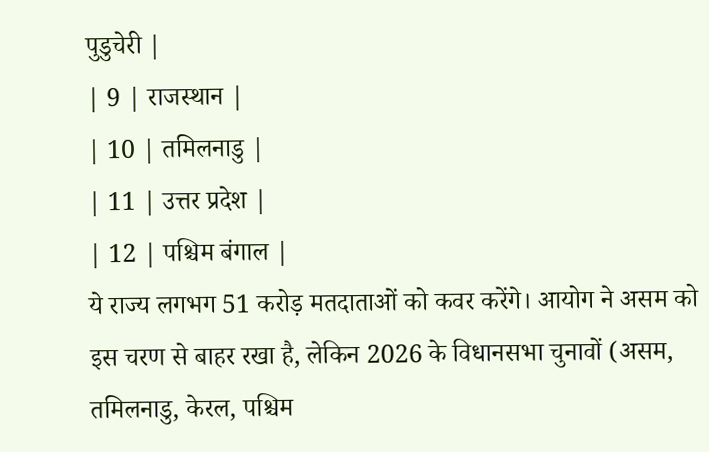पुडुचेरी |
| 9 | राजस्थान |
| 10 | तमिलनाडु |
| 11 | उत्तर प्रदेश |
| 12 | पश्चिम बंगाल |
ये राज्य लगभग 51 करोड़ मतदाताओं को कवर करेंगे। आयोग ने असम को इस चरण से बाहर रखा है, लेकिन 2026 के विधानसभा चुनावों (असम, तमिलनाडु, केरल, पश्चिम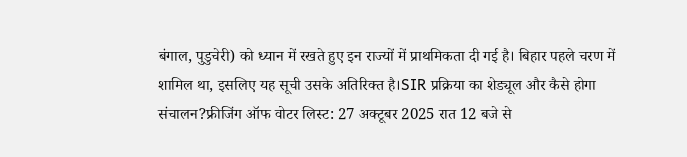बंगाल, पुडुचेरी) को ध्यान में रखते हुए इन राज्यों में प्राथमिकता दी गई है। बिहार पहले चरण में शामिल था, इसलिए यह सूची उसके अतिरिक्त है।SIR प्रक्रिया का शेड्यूल और कैसे होगा संचालन?फ्रीजिंग ऑफ वोटर लिस्ट: 27 अक्टूबर 2025 रात 12 बजे से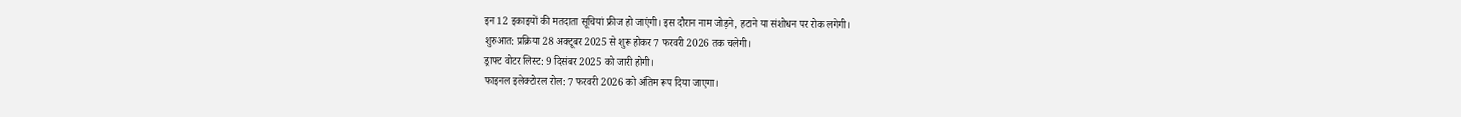इन 12 इकाइयों की मतदाता सूचियां फ्रीज हो जाएंगी। इस दौरान नाम जोड़ने, हटाने या संशोधन पर रोक लगेगी।
शुरुआत: प्रक्रिया 28 अक्टूबर 2025 से शुरू होकर 7 फरवरी 2026 तक चलेगी।
ड्राफ्ट वोटर लिस्ट: 9 दिसंबर 2025 को जारी होगी।
फाइनल इलेक्टोरल रोल: 7 फरवरी 2026 को अंतिम रूप दिया जाएगा।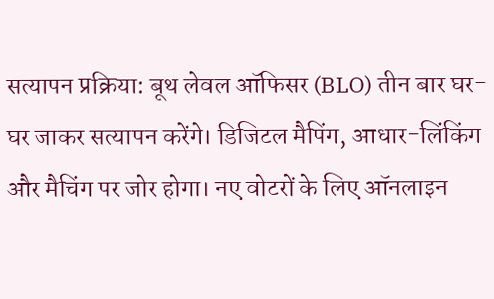सत्यापन प्रक्रिया: बूथ लेवल ऑफिसर (BLO) तीन बार घर-घर जाकर सत्यापन करेंगे। डिजिटल मैपिंग, आधार-लिंकिंग और मैचिंग पर जोर होगा। नए वोटरों के लिए ऑनलाइन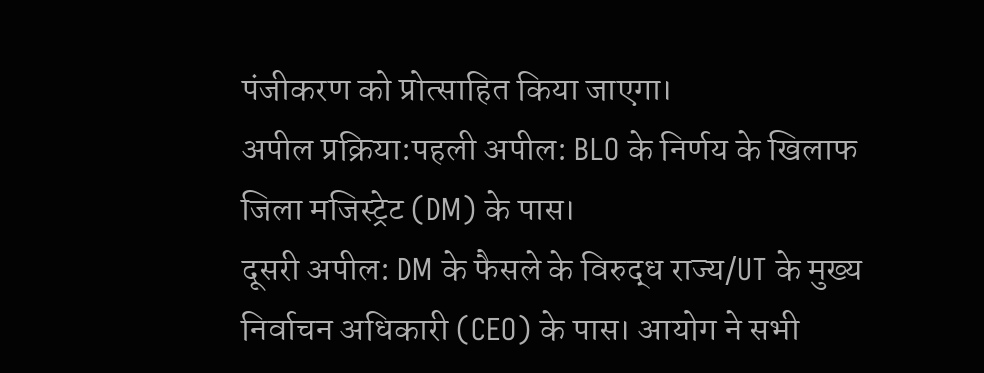पंजीकरण को प्रोत्साहित किया जाएगा।
अपील प्रक्रिया:पहली अपील: BLO के निर्णय के खिलाफ जिला मजिस्ट्रेट (DM) के पास।
दूसरी अपील: DM के फैसले के विरुद्ध राज्य/UT के मुख्य निर्वाचन अधिकारी (CEO) के पास। आयोग ने सभी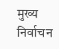मुख्य निर्वाचन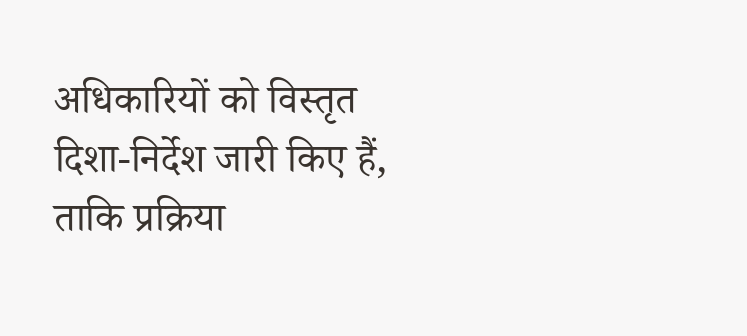अधिकारियों को विस्तृत दिशा-निर्देश जारी किए हैं, ताकि प्रक्रिया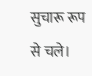सुचारू रूप से चले।